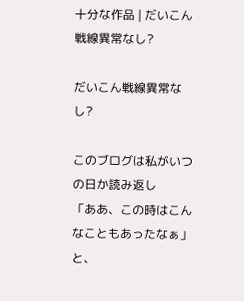十分な作品 | だいこん戦線異常なし?

だいこん戦線異常なし?

このブログは私がいつの日か読み返し
「ああ、この時はこんなこともあったなぁ」と、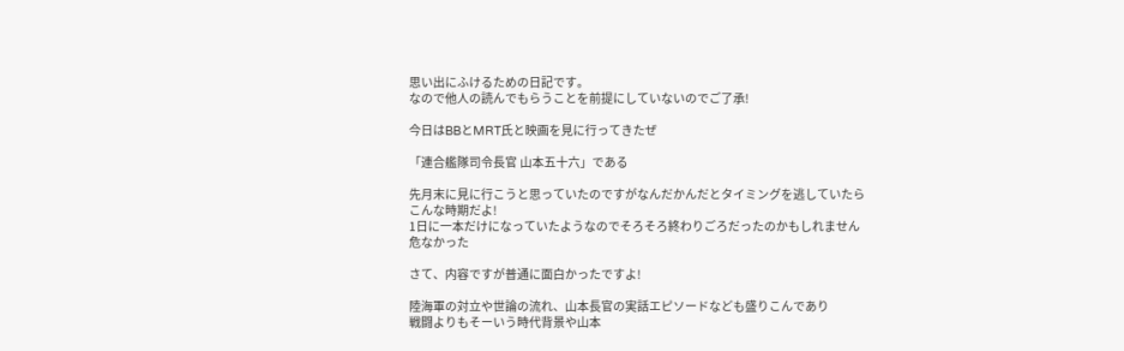思い出にふけるための日記です。
なので他人の読んでもらうことを前提にしていないのでご了承!

今日はBBとMRT氏と映画を見に行ってきたぜ

「連合艦隊司令長官 山本五十六」である

先月末に見に行こうと思っていたのですがなんだかんだとタイミングを逃していたら
こんな時期だよ!
1日に一本だけになっていたようなのでそろそろ終わりごろだったのかもしれません
危なかった

さて、内容ですが普通に面白かったですよ!

陸海軍の対立や世論の流れ、山本長官の実話エピソードなども盛りこんであり
戦闘よりもそーいう時代背景や山本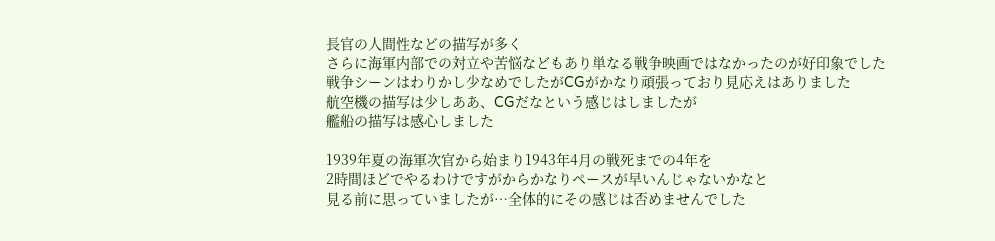長官の人間性などの描写が多く
さらに海軍内部での対立や苦悩などもあり単なる戦争映画ではなかったのが好印象でした
戦争シーンはわりかし少なめでしたがCGがかなり頑張っており見応えはありました
航空機の描写は少しああ、CGだなという感じはしましたが
艦船の描写は感心しました

1939年夏の海軍次官から始まり1943年4月の戦死までの4年を
2時間ほどでやるわけですがからかなりペースが早いんじゃないかなと
見る前に思っていましたが…全体的にその感じは否めませんでした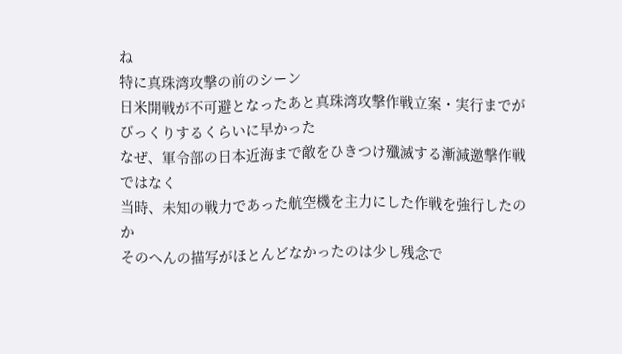ね
特に真珠湾攻撃の前のシーン
日米開戦が不可避となったあと真珠湾攻撃作戦立案・実行までが
びっくりするくらいに早かった
なぜ、軍令部の日本近海まで敵をひきつけ殲滅する漸減邀撃作戦ではなく
当時、未知の戦力であった航空機を主力にした作戦を強行したのか
そのへんの描写がほとんどなかったのは少し残念で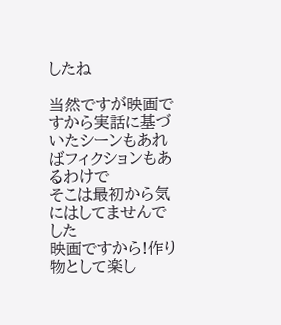したね

当然ですが映画ですから実話に基づいたシーンもあればフィクションもあるわけで
そこは最初から気にはしてませんでした
映画ですから!作り物として楽し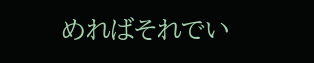めればそれでい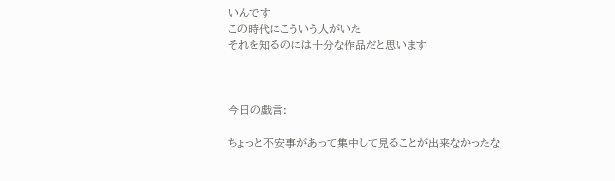いんです
この時代にこういう人がいた
それを知るのには十分な作品だと思います



今日の戯言:

ちょっと不安事があって集中して見ることが出来なかったな